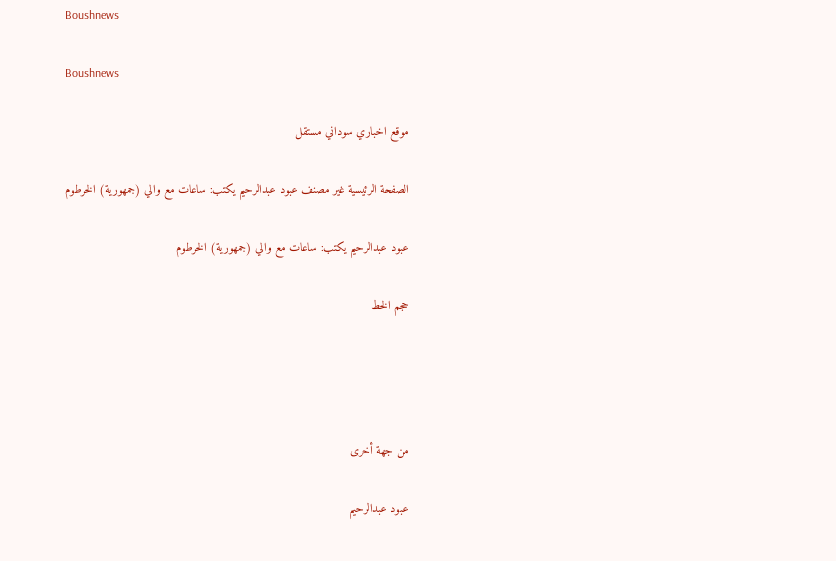Boushnews

Boushnews

موقع اخباري سوداني مستقل

الصفحة الرئيسية غير مصنف عبود عبدالرحيم يكتب: ساعات مع والي (جمهورية) الخرطوم

عبود عبدالرحيم يكتب: ساعات مع والي (جمهورية) الخرطوم

حجم الخط




من جهة أخرى

عبود عبدالرحيم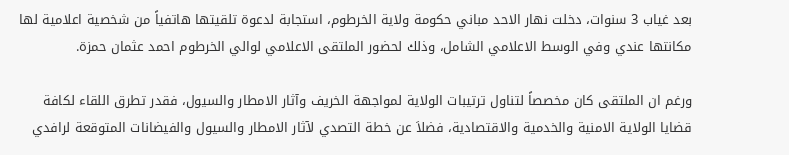بعد غياب 3 سنوات، دخلت نهار الاحد مباني حكومة ولاية الخرطوم، استجابة لدعوة تلقيتها هاتفياً من شخصية اعلامية لها مكانتها عندي وفي الوسط الاعلامي الشامل، وذلك لحضور الملتقى الاعلامي لوالي الخرطوم احمد عثمان حمزة.

ورغم ان الملتقى كان مخصصاً لتناول ترتيبات الولاية لمواجهة الخريف وآثار الامطار والسيول، فقدر تطرق اللقاء لكافة قضايا الولاية الامنية والخدمية والاقتصادية، فضلاَ عن خطة التصدي لآثار الامطار والسيول والفيضانات المتوقعة لرافدي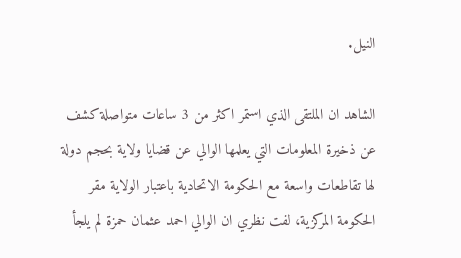النيل.

الشاهد ان الملتقى الذي استمر اكثر من 3 ساعات متواصلة كشف عن ذخيرة المعلومات التي يعلمها الوالي عن قضايا ولاية بحجم دولة لها تقاطعات واسعة مع الحكومة الاتحادية باعتبار الولاية مقر الحكومة المركزية، لفت نظري ان الوالي احمد عثمان حمزة لم يلجأ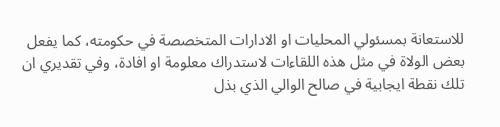للاستعانة بمسئولي المحليات او الادارات المتخصصة في حكومته، كما يفعل بعض الولاة في مثل هذه اللقاءات لاستدراك معلومة او افادة، وفي تقديري ان تلك نقطة ايجابية في صالح الوالي الذي بذل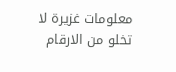معلومات غزيرة لا تخلو من الارقام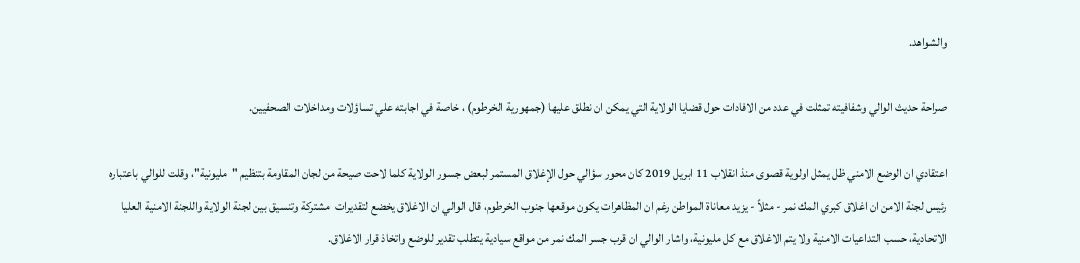والشواهد.

صراحة حديث الوالي وشفافيته تمثلت في عدد من الافادات حول قضايا الولاية التي يمكن ان نطلق عليها (جمهورية الخرطوم) ، خاصة في اجابته علي تساؤلات ومداخلات الصحفيين.

اعتقادي ان الوضع الامني ظل يمثل اولوية قصوى منذ انقلاب 11 ابريل 2019 كان محور سؤالي حول الإغلاق المستمر لبعض جسور الولاية كلما لاحت صيحة من لجان المقاومة بتنظيم "مليونية"، وقلت للوالي باعتباره رئيس لجنة الامن ان اغلاق كبري المك نمر - مثلاً - يزيد معاناة المواطن رغم ان المظاهرات يكون موقعها جنوب الخرطوم، قال الوالي ان الاغلاق يخضع لتقديرات  مشتركة وتنسيق بين لجنة الولاية واللجنة الامنية العليا الاتحادية، حسب التداعيات الامنية ولا يتم الاغلاق مع كل مليونية، واشار الوالي ان قرب جسر المك نمر من مواقع سيادية يتطلب تقدير للوضع واتخاذ قرار الاغلاق.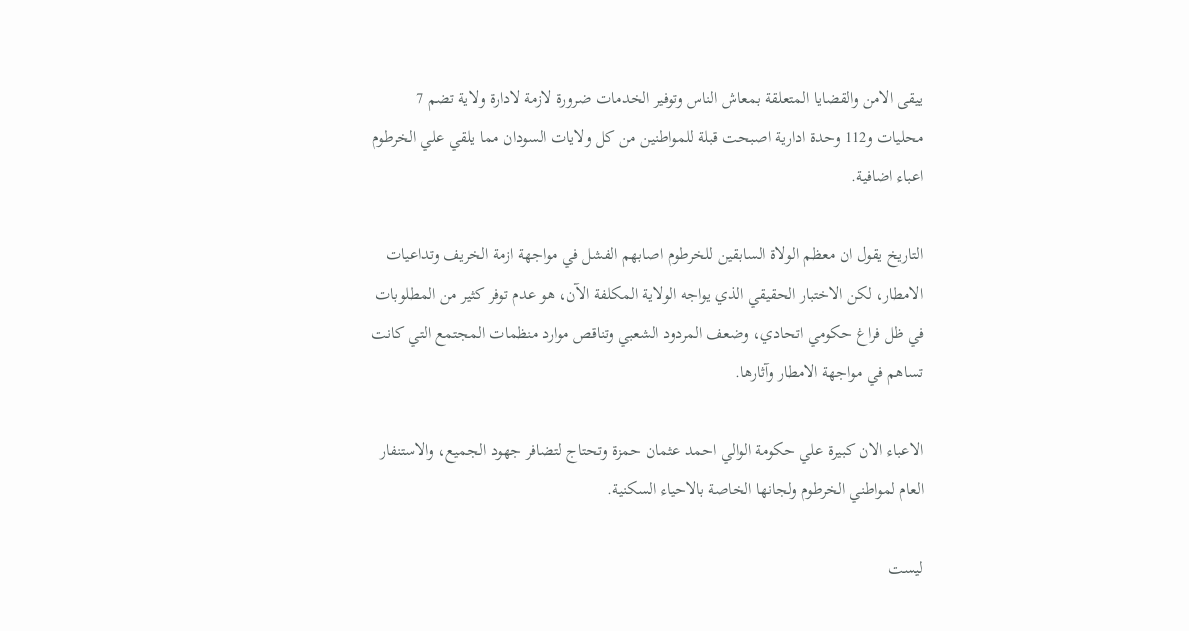ييقى الامن والقضايا المتعلقة بمعاش الناس وتوفير الخدمات ضرورة لازمة لادارة ولاية تضم 7 محليات و112 وحدة ادارية اصبحت قبلة للمواطنين من كل ولايات السودان مما يلقي علي الخرطوم اعباء اضافية.

التاريخ يقول ان معظم الولاة السابقين للخرطوم اصابهم الفشل في مواجهة ازمة الخريف وتداعيات الامطار، لكن الاختبار الحقيقي الذي يواجه الولاية المكلفة الآن، هو عدم توفر كثير من المطلوبات في ظل فراغ حكومي اتحادي، وضعف المردود الشعبي وتناقص موارد منظمات المجتمع التي كانت تساهم في مواجهة الامطار وآثارها.

الاعباء الان كبيرة علي حكومة الوالي احمد عثمان حمزة وتحتاج لتضافر جهود الجميع، والاستنفار العام لمواطني الخرطوم ولجانها الخاصة بالاحياء السكنية.

ليست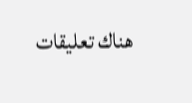هناك تعليقات